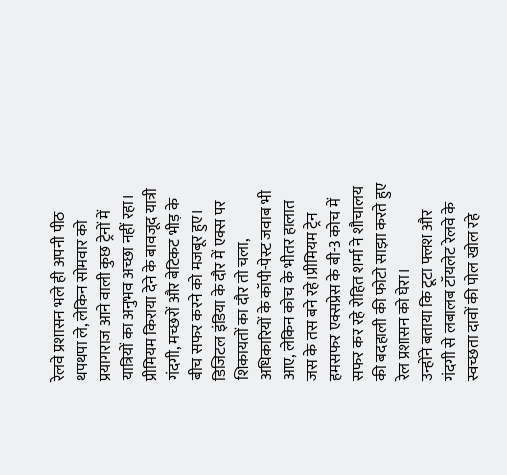रेलवे प्रशासन भले ही अपनी पीठ थपथपा ले, लेकिन सोमवार को प्रयागराज आने वाली कुछ ट्रेनों में यात्रियों का अनुभव अच्छा नहीं रहा। प्रीमियम किराया देने के बावजूद यात्री गंदगी, मच्छरों और बेटिकट भीड़ के बीच सफर करने को मजबूर हुए।
डिजिटल इंडिया के दौर में एक्स पर शिकायतों का दौर तो चला, अधिकारियों के कॉपी-पेस्ट जवाब भी आए, लेकिन कोच के भीतर हालात जस के तस बने रहे।प्रीमियम ट्रेन हमसफर एक्सप्रेस के बी-3 कोच में सफर कर रहे रोहित शर्मा ने शौचालय की बदहाली की फोटो साझा करते हुए रेल प्रशासन को घेरा।
उन्होंने बताया कि टूटा फ्लश और गंदगी से लबालब टॉयलेट रेलवे के स्वच्छता दावों की पोल खोल रहे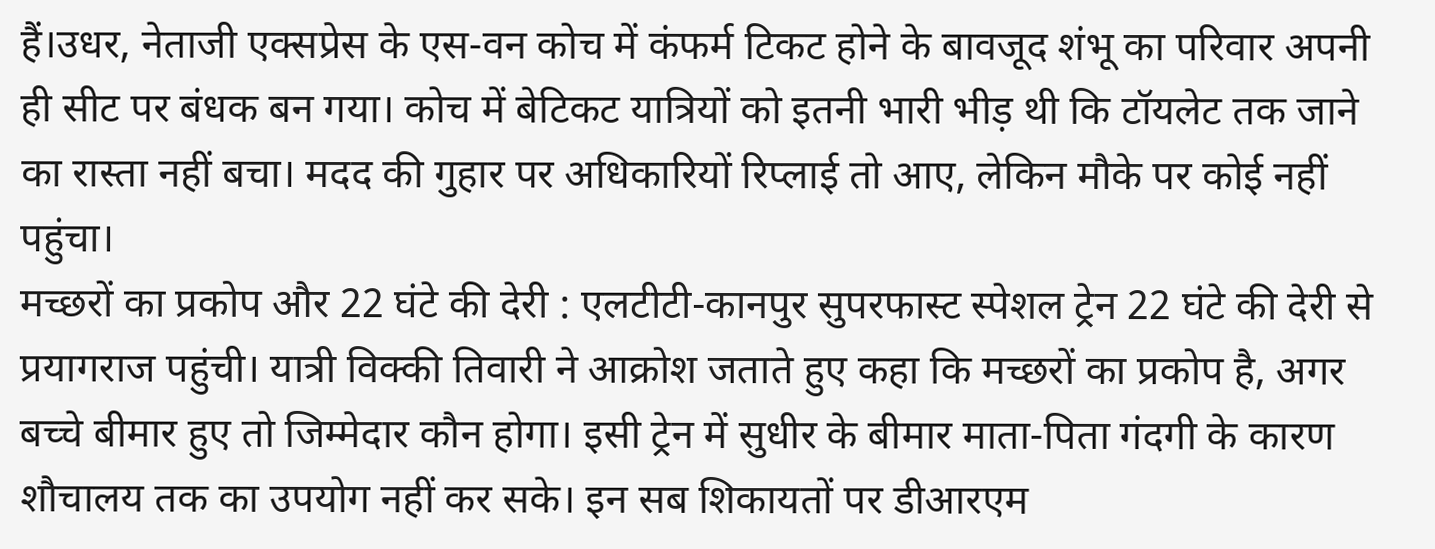हैं।उधर, नेताजी एक्सप्रेस के एस-वन कोच में कंफर्म टिकट होने के बावजूद शंभू का परिवार अपनी ही सीट पर बंधक बन गया। कोच में बेटिकट यात्रियों को इतनी भारी भीड़ थी कि टॉयलेट तक जाने का रास्ता नहीं बचा। मदद की गुहार पर अधिकारियों रिप्लाई तो आए, लेकिन मौके पर कोई नहीं पहुंचा।
मच्छरों का प्रकोप और 22 घंटे की देरी : एलटीटी-कानपुर सुपरफास्ट स्पेशल ट्रेन 22 घंटे की देरी से प्रयागराज पहुंची। यात्री विक्की तिवारी ने आक्रोश जताते हुए कहा कि मच्छरों का प्रकोप है, अगर बच्चे बीमार हुए तो जिम्मेदार कौन होगा। इसी ट्रेन में सुधीर के बीमार माता-पिता गंदगी के कारण शौचालय तक का उपयोग नहीं कर सके। इन सब शिकायतों पर डीआरएम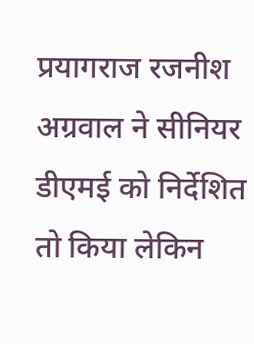प्रयागराज रजनीश अग्रवाल ने सीनियर डीएमई को निर्देशित तो किया लेकिन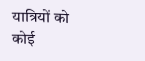यात्रियों को कोई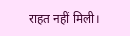राहत नहीं मिली।